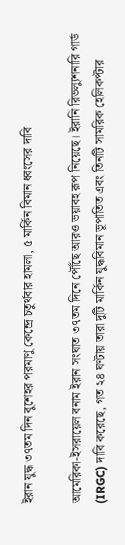ইরান যুদ্ধ ৩৭তম দিন বুশেহর পরমাণু কেন্দ্রে চতুর্থবার হামলা, ৫ মার্কিন বিমান ধ্বংসের দাবি

আমেরিকা-ইসরায়েল বনাম ইরান সংঘাত ৩৭তম দিনে পৌঁছে আরও ভয়াবহ রূপ নিয়েছে। ইরানি রিভল্যুশনারি গার্ড (IRGC) দাবি করেছে, গত ২৪ ঘণ্টায় তারা দুটি মার্কিন যুদ্ধবিমান ভূপাতিত এবং তিনটি সামরিক হেলিকপ্টার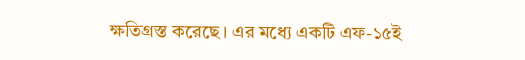ক্ষতিগ্রস্ত করেছে। এর মধ্যে একটি এফ-১৫ই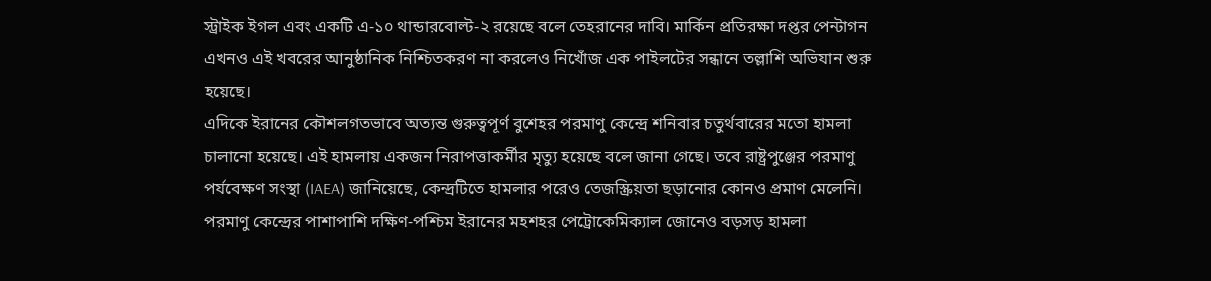স্ট্রাইক ইগল এবং একটি এ-১০ থান্ডারবোল্ট-২ রয়েছে বলে তেহরানের দাবি। মার্কিন প্রতিরক্ষা দপ্তর পেন্টাগন এখনও এই খবরের আনুষ্ঠানিক নিশ্চিতকরণ না করলেও নিখোঁজ এক পাইলটের সন্ধানে তল্লাশি অভিযান শুরু হয়েছে।
এদিকে ইরানের কৌশলগতভাবে অত্যন্ত গুরুত্বপূর্ণ বুশেহর পরমাণু কেন্দ্রে শনিবার চতুর্থবারের মতো হামলা চালানো হয়েছে। এই হামলায় একজন নিরাপত্তাকর্মীর মৃত্যু হয়েছে বলে জানা গেছে। তবে রাষ্ট্রপুঞ্জের পরমাণু পর্যবেক্ষণ সংস্থা (IAEA) জানিয়েছে, কেন্দ্রটিতে হামলার পরেও তেজস্ক্রিয়তা ছড়ানোর কোনও প্রমাণ মেলেনি। পরমাণু কেন্দ্রের পাশাপাশি দক্ষিণ-পশ্চিম ইরানের মহশহর পেট্রোকেমিক্যাল জোনেও বড়সড় হামলা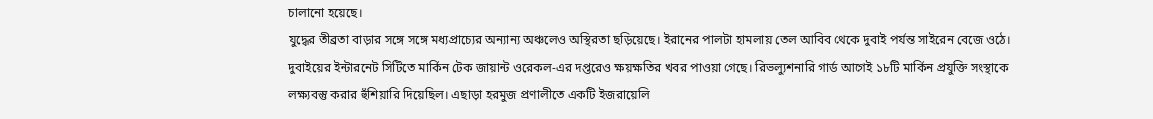চালানো হয়েছে।
যুদ্ধের তীব্রতা বাড়ার সঙ্গে সঙ্গে মধ্যপ্রাচ্যের অন্যান্য অঞ্চলেও অস্থিরতা ছড়িয়েছে। ইরানের পালটা হামলায় তেল আবিব থেকে দুবাই পর্যন্ত সাইরেন বেজে ওঠে। দুবাইয়ের ইন্টারনেট সিটিতে মার্কিন টেক জায়ান্ট ওরেকল-এর দপ্তরেও ক্ষয়ক্ষতির খবর পাওয়া গেছে। রিভল্যুশনারি গার্ড আগেই ১৮টি মার্কিন প্রযুক্তি সংস্থাকে লক্ষ্যবস্তু করার হুঁশিয়ারি দিয়েছিল। এছাড়া হরমুজ প্রণালীতে একটি ইজরায়েলি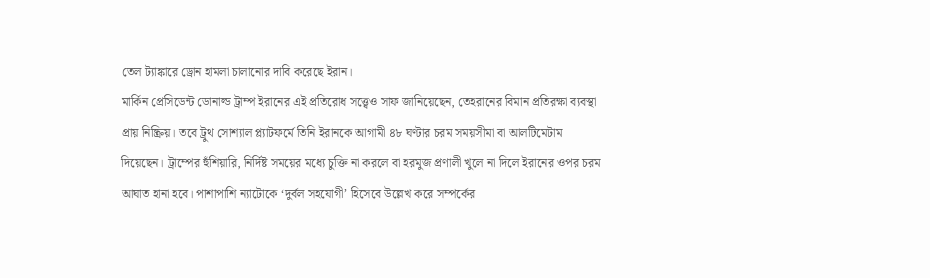তেল ট্যাঙ্কারে ড্রোন হামলা চালানোর দাবি করেছে ইরান।
মার্কিন প্রেসিডেন্ট ডোনাল্ড ট্রাম্প ইরানের এই প্রতিরোধ সত্ত্বেও সাফ জানিয়েছেন, তেহরানের বিমান প্রতিরক্ষা ব্যবস্থা প্রায় নিষ্ক্রিয়। তবে ট্রুথ সোশ্যাল প্ল্যাটফর্মে তিনি ইরানকে আগামী ৪৮ ঘণ্টার চরম সময়সীমা বা আলটিমেটাম দিয়েছেন। ট্রাম্পের হুঁশিয়ারি, নির্দিষ্ট সময়ের মধ্যে চুক্তি না করলে বা হরমুজ প্রণালী খুলে না দিলে ইরানের ওপর চরম আঘাত হানা হবে। পাশাপাশি ন্যাটোকে ‘দুর্বল সহযোগী’ হিসেবে উল্লেখ করে সম্পর্কের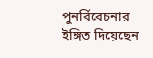পুনর্বিবেচনার ইঙ্গিত দিয়েছেন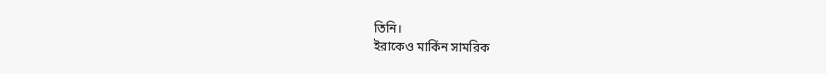তিনি।
ইরাকেও মার্কিন সামরিক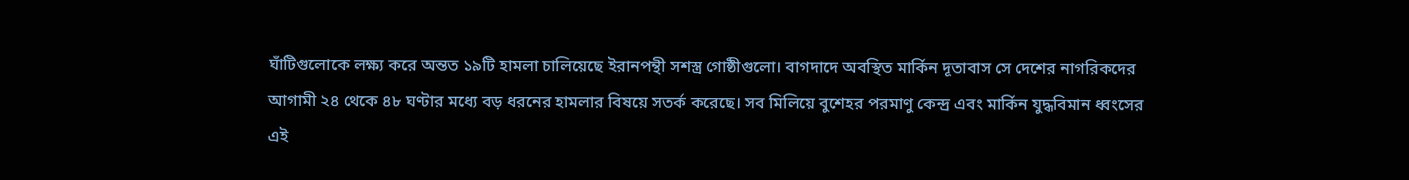ঘাঁটিগুলোকে লক্ষ্য করে অন্তত ১৯টি হামলা চালিয়েছে ইরানপন্থী সশস্ত্র গোষ্ঠীগুলো। বাগদাদে অবস্থিত মার্কিন দূতাবাস সে দেশের নাগরিকদের আগামী ২৪ থেকে ৪৮ ঘণ্টার মধ্যে বড় ধরনের হামলার বিষয়ে সতর্ক করেছে। সব মিলিয়ে বুশেহর পরমাণু কেন্দ্র এবং মার্কিন যুদ্ধবিমান ধ্বংসের এই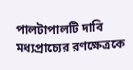পালটাপালটি দাবি মধ্যপ্রাচ্যের রণক্ষেত্রকে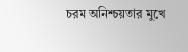চরম অনিশ্চয়তার মুখে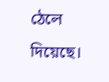ঠেলে দিয়েছে।